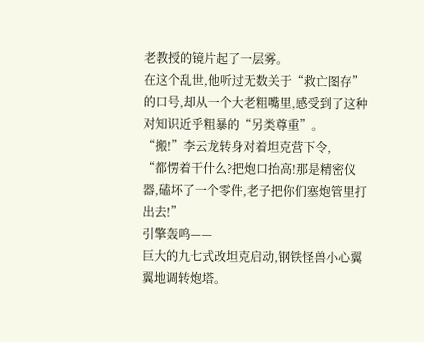老教授的镜片起了一层雾。
在这个乱世,他听过无数关于“救亡图存”的口号,却从一个大老粗嘴里,感受到了这种对知识近乎粗暴的“另类尊重”。
“搬!”李云龙转身对着坦克营下令,
“都愣着干什么?把炮口抬高!那是精密仪器,磕坏了一个零件,老子把你们塞炮管里打出去!”
引擎轰鸣——
巨大的九七式改坦克启动,钢铁怪兽小心翼翼地调转炮塔。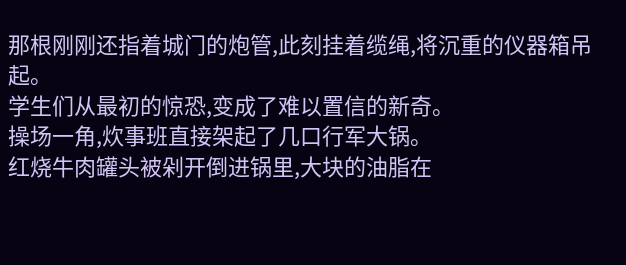那根刚刚还指着城门的炮管,此刻挂着缆绳,将沉重的仪器箱吊起。
学生们从最初的惊恐,变成了难以置信的新奇。
操场一角,炊事班直接架起了几口行军大锅。
红烧牛肉罐头被剁开倒进锅里,大块的油脂在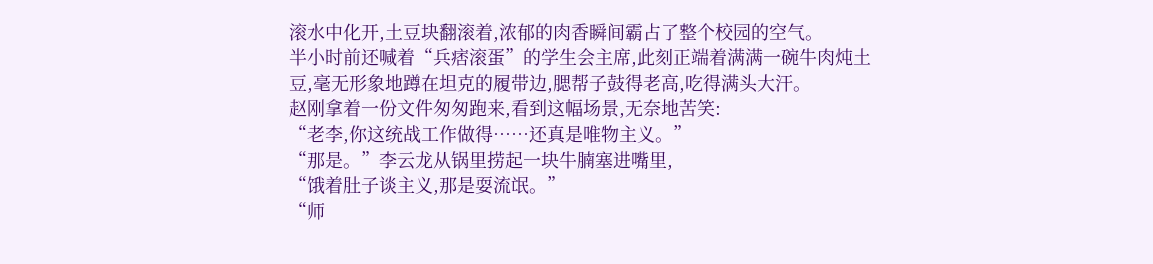滚水中化开,土豆块翻滚着,浓郁的肉香瞬间霸占了整个校园的空气。
半小时前还喊着“兵痞滚蛋”的学生会主席,此刻正端着满满一碗牛肉炖土豆,毫无形象地蹲在坦克的履带边,腮帮子鼓得老高,吃得满头大汗。
赵刚拿着一份文件匆匆跑来,看到这幅场景,无奈地苦笑:
“老李,你这统战工作做得……还真是唯物主义。”
“那是。”李云龙从锅里捞起一块牛腩塞进嘴里,
“饿着肚子谈主义,那是耍流氓。”
“师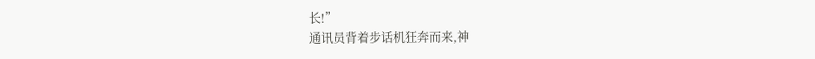长!”
通讯员背着步话机狂奔而来,神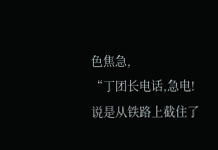色焦急,
“丁团长电话,急电!说是从铁路上截住了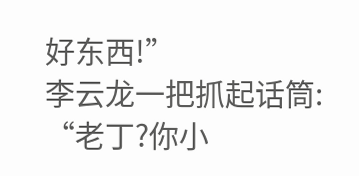好东西!”
李云龙一把抓起话筒:
“老丁?你小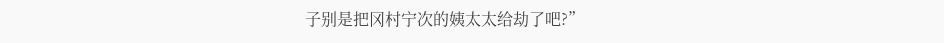子别是把冈村宁次的姨太太给劫了吧?”